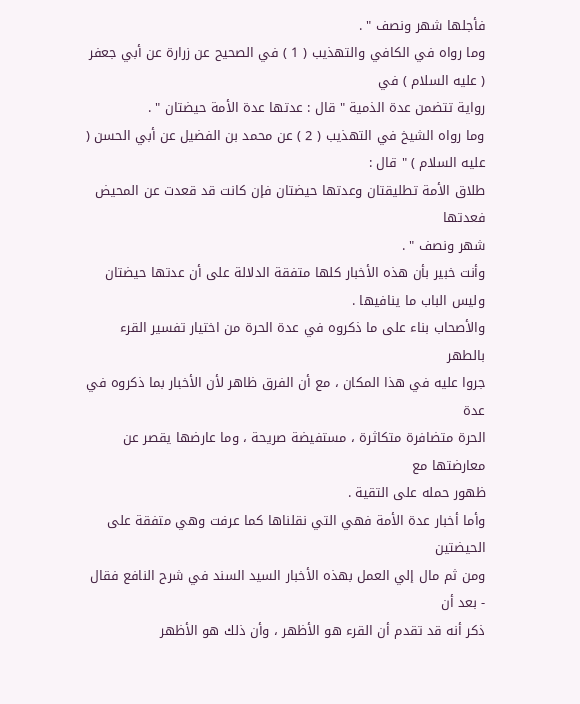فأجلها شهر ونصف " .
وما رواه في الكافي والتهذيب ( 1 ) في الصحيح عن زرارة عن أبي جعفر ( عليه السلام ) في
رواية تتضمن عدة الذمية " قال : عدتها عدة الأمة حيضتان " .
وما رواه الشيخ في التهذيب ( 2 ) عن محمد بن الفضيل عن أبي الحسن ( عليه السلام ) " قال :
طلاق الأمة تطليقتان وعدتها حيضتان فإن كانت قد قعدت عن المحيض فعدتها
شهر ونصف " .
وأنت خبير بأن هذه الأخبار كلها متفقة الدلالة على أن عدتها حيضتان
وليس الباب ما ينافيها .
والأصحاب بناء على ما ذكروه في عدة الحرة من اختيار تفسير القرء بالطهر
جروا عليه في هذا المكان ، مع أن الفرق ظاهر لأن الأخبار بما ذكروه في عدة
الحرة متضافرة متكاثرة ، مستفيضة صريحة ، وما عارضها يقصر عن معارضتها مع
ظهور حمله على التقية .
وأما أخبار عدة الأمة فهي التي نقلناها كما عرفت وهي متفقة على الحيضتين
ومن ثم مال إلي العمل بهذه الأخبار السيد السند في شرح النافع فقال - بعد أن
ذكر أنه قد تقدم أن القرء هو الأظهر ، وأن ذلك هو الأظهر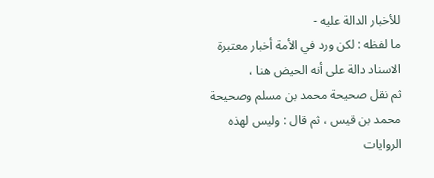للأخبار الدالة عليه -
ما لفظه : لكن ورد في الأمة أخبار معتبرة الاسناد دالة على أنه الحيض هنا ،
ثم نقل صحيحة محمد بن مسلم وصحيحة محمد بن قيس ، ثم قال : وليس لهذه الروايات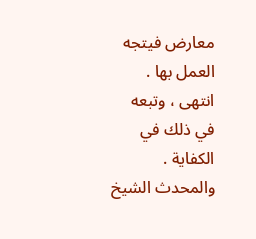معارض فيتجه العمل بها . انتهى ، وتبعه في ذلك في الكفاية .
والمحدث الشيخ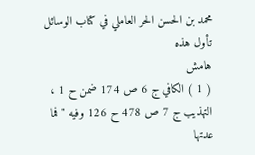محمد بن الحسن الحر العاملي في كتاب الوسائل تأول هذه
هامش
( 1 ) الكافي ج 6 ص 174 ضمن ح 1 ، التهذيب ج 7 ص 478 ح 126 وفيه " فما عدتها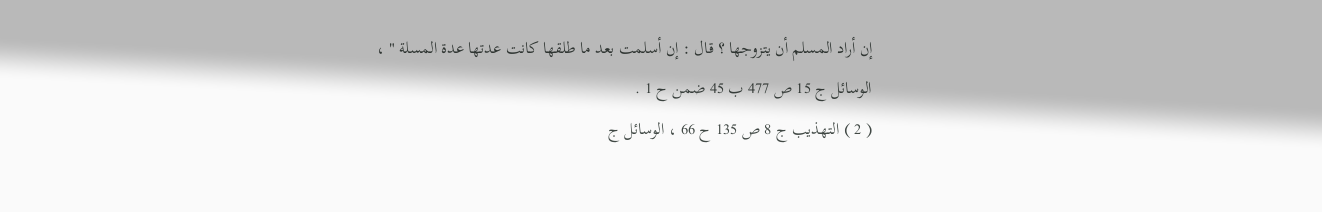إن أراد المسلم أن يتزوجها ؟ قال : إن أسلمت بعد ما طلقها كانت عدتها عدة المسلة " ،
الوسائل ج 15 ص 477 ب 45 ضمن ح 1 .
( 2 ) التهذيب ج 8 ص 135 ح 66 ، الوسائل ج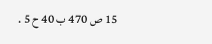15 ص 470 ب 40 ح 5 .